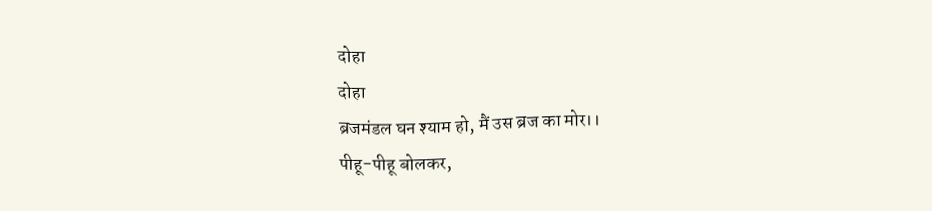दोहा
दोहा
ब्रजमंडल घन श्याम हो, मैं उस ब्रज का मोर।।
पीहू-पीहू बोलकर,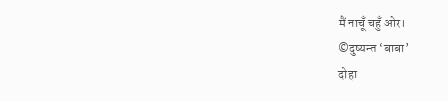मैं नाचूँ चहुँ ओर।
©दुष्यन्त ‘बाबा’
दोहा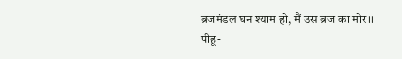ब्रजमंडल घन श्याम हो, मैं उस ब्रज का मोर।।
पीहू-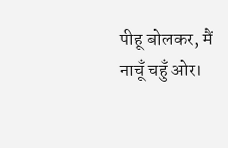पीहू बोलकर, मैं नाचूँ चहुँ ओर।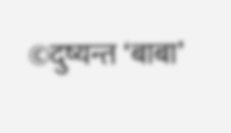©दुष्यन्त ‘बाबा’